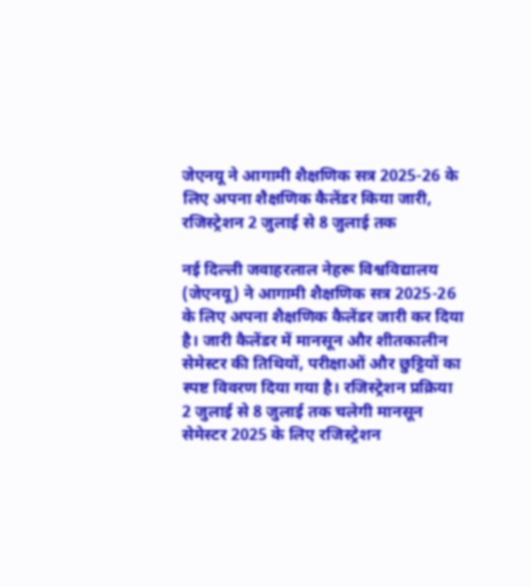जेएनयू ने आगामी शैक्षणिक सत्र 2025-26 के लिए अपना शैक्षणिक कैलेंडर किया जारी, रजिस्ट्रेशन 2 जुलाई से 8 जुलाई तक

नई दिल्ली जवाहरलाल नेहरू विश्वविद्यालय (जेएनयू) ने आगामी शैक्षणिक सत्र 2025-26 के लिए अपना शैक्षणिक कैलेंडर जारी कर दिया है। जारी कैलेंडर में मानसून और शीतकालीन सेमेस्टर की तिथियों, परीक्षाओं और छुट्टियों का स्पष्ट विवरण दिया गया है। रजिस्ट्रेशन प्रक्रिया 2 जुलाई से 8 जुलाई तक चलेगी मानसून सेमेस्टर 2025 के लिए रजिस्ट्रेशन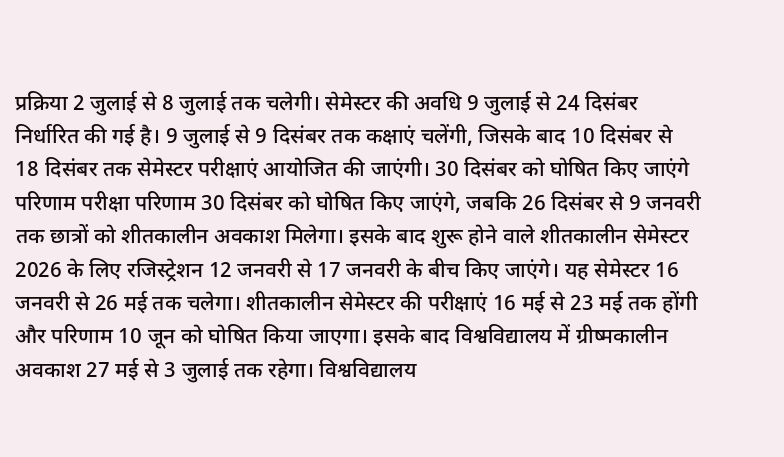प्रक्रिया 2 जुलाई से 8 जुलाई तक चलेगी। सेमेस्टर की अवधि 9 जुलाई से 24 दिसंबर निर्धारित की गई है। 9 जुलाई से 9 दिसंबर तक कक्षाएं चलेंगी, जिसके बाद 10 दिसंबर से 18 दिसंबर तक सेमेस्टर परीक्षाएं आयोजित की जाएंगी। 30 दिसंबर को घोषित किए जाएंगे परिणाम परीक्षा परिणाम 30 दिसंबर को घोषित किए जाएंगे, जबकि 26 दिसंबर से 9 जनवरी तक छात्रों को शीतकालीन अवकाश मिलेगा। इसके बाद शुरू होने वाले शीतकालीन सेमेस्टर 2026 के लिए रजिस्ट्रेशन 12 जनवरी से 17 जनवरी के बीच किए जाएंगे। यह सेमेस्टर 16 जनवरी से 26 मई तक चलेगा। शीतकालीन सेमेस्टर की परीक्षाएं 16 मई से 23 मई तक होंगी और परिणाम 10 जून को घोषित किया जाएगा। इसके बाद विश्वविद्यालय में ग्रीष्मकालीन अवकाश 27 मई से 3 जुलाई तक रहेगा। विश्वविद्यालय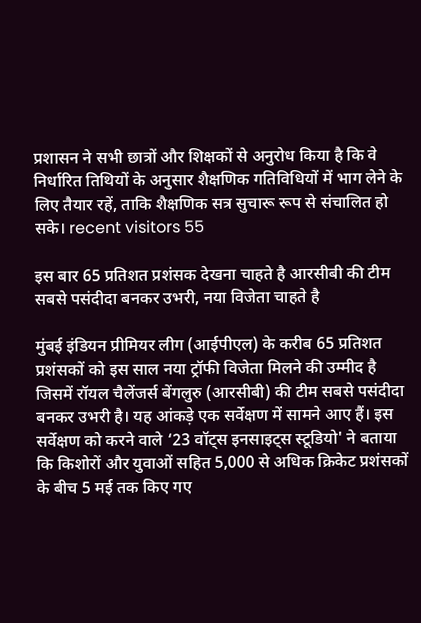प्रशासन ने सभी छात्रों और शिक्षकों से अनुरोध किया है कि वे निर्धारित तिथियों के अनुसार शैक्षणिक गतिविधियों में भाग लेने के लिए तैयार रहें, ताकि शैक्षणिक सत्र सुचारू रूप से संचालित हो सके। recent visitors 55

इस बार 65 प्रतिशत प्रशंसक देखना चाहते है आरसीबी की टीम सबसे पसंदीदा बनकर उभरी, नया विजेता चाहते है

मुंबई इंडियन प्रीमियर लीग (आईपीएल) के करीब 65 प्रतिशत प्रशंसकों को इस साल नया ट्रॉफी विजेता मिलने की उम्मीद है जिसमें रॉयल चैलेंजर्स बेंगलुरु (आरसीबी) की टीम सबसे पसंदीदा बनकर उभरी है। यह आंकड़े एक सर्वेक्षण में सामने आए हैं। इस सर्वेक्षण को करने वाले ‘23 वॉट्स इनसाइट्स स्टूडियो' ने बताया कि किशोरों और युवाओं सहित 5,000 से अधिक क्रिकेट प्रशंसकों के बीच 5 मई तक किए गए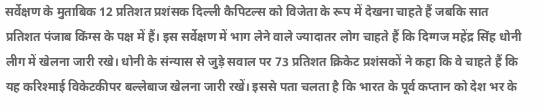सर्वेक्षण के मुताबिक 12 प्रतिशत प्रशंसक दिल्ली कैपिटल्स को विजेता के रूप में देखना चाहते हैं जबकि सात प्रतिशत पंजाब किंग्स के पक्ष में हैं। इस सर्वेक्षण में भाग लेने वाले ज्यादातर लोग चाहते हैं कि दिग्गज महेंद्र सिंह धोनी लीग में खेलना जारी रखे। धोनी के संन्यास से जुड़े सवाल पर 73 प्रतिशत क्रिकेट प्रशंसकों ने कहा कि वे चाहते हैं कि यह करिश्माई विकेटकीपर बल्लेबाज खेलना जारी रखें। इससे पता चलता है कि भारत के पूर्व कप्तान को देश भर के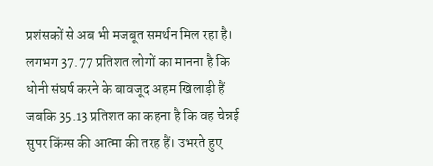प्रशंसकों से अब भी मजबूत समर्थन मिल रहा है। लगभग 37.77 प्रतिशत लोगों का मानना है कि धोनी संघर्ष करने के बावजूद अहम खिलाड़ी हैं जबकि 35.13 प्रतिशत का कहना है कि वह चेन्नई सुपर किंग्स की आत्मा की तरह हैं। उभरते हुए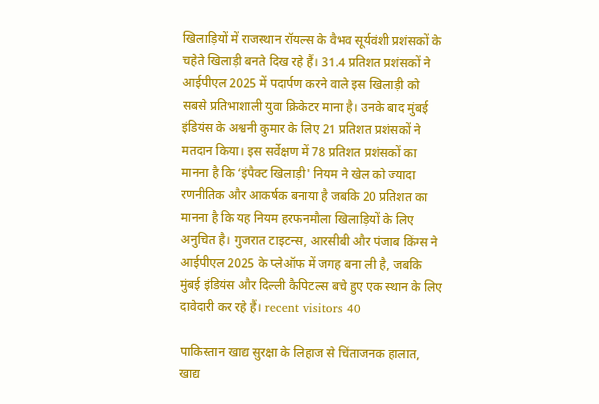खिलाड़ियों में राजस्थान रॉयल्स के वैभव सूर्यवंशी प्रशंसकों के चहेते खिलाड़ी बनते दिख रहे हैं। 31.4 प्रतिशत प्रशंसकों ने आईपीएल 2025 में पदार्पण करने वाले इस खिलाड़ी को सबसे प्रतिभाशाली युवा क्रिकेटर माना है। उनके बाद मुंबई इंडियंस के अश्वनी कुमार के लिए 21 प्रतिशत प्रशंसकों ने मतदान किया। इस सर्वेक्षण में 78 प्रतिशत प्रशंसकों का मानना है कि ‘इंपैक्ट खिलाड़ी' नियम ने खेल को ज्यादा रणनीतिक और आकर्षक बनाया है जबकि 20 प्रतिशत का मानना है कि यह नियम हरफनमौला खिलाड़ियों के लिए अनुचित है। गुजरात टाइटन्स, आरसीबी और पंजाब किंग्स ने आईपीएल 2025 के प्लेऑफ में जगह बना ली है, जबकि मुंबई इंडियंस और दिल्ली कैपिटल्स बचे हुए एक स्थान के लिए दावेदारी कर रहे हैं। recent visitors 40

पाकिस्तान खाद्य सुरक्षा के लिहाज से चिंताजनक हालात, खाद्य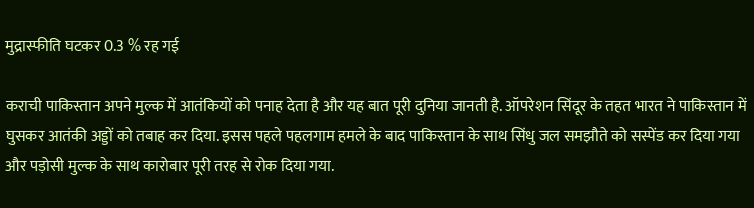मुद्रास्फीति घटकर 0.3 % रह गई

कराची पाकिस्तान अपने मुल्क में आतंकियों को पनाह देता है और यह बात पूरी दुनिया जानती है. ऑपरेशन सिंदूर के तहत भारत ने पाकिस्तान में घुसकर आतंकी अड्डों को तबाह कर दिया. इसस पहले पहलगाम हमले के बाद पाकिस्तान के साथ सिंधु जल समझौते को सस्पेंड कर दिया गया और पड़ोसी मुल्क के साथ कारोबार पूरी तरह से रोक दिया गया.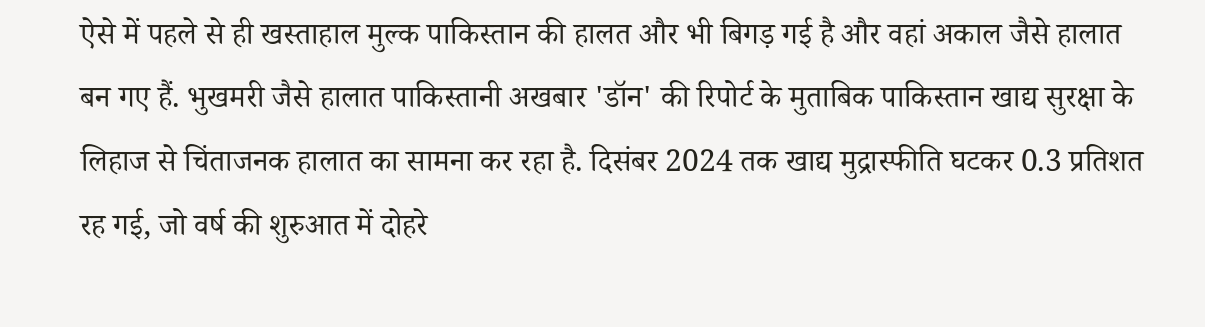ऐसे में पहले से ही खस्ताहाल मुल्क पाकिस्तान की हालत और भी बिगड़ गई है और वहां अकाल जैसे हालात बन गए हैं. भुखमरी जैसे हालात पाकिस्तानी अखबार 'डॉन' की रिपोर्ट के मुताबिक पाकिस्तान खाद्य सुरक्षा के लिहाज से चिंताजनक हालात का सामना कर रहा है. दिसंबर 2024 तक खाद्य मुद्रास्फीति घटकर 0.3 प्रतिशत रह गई, जो वर्ष की शुरुआत में दोहरे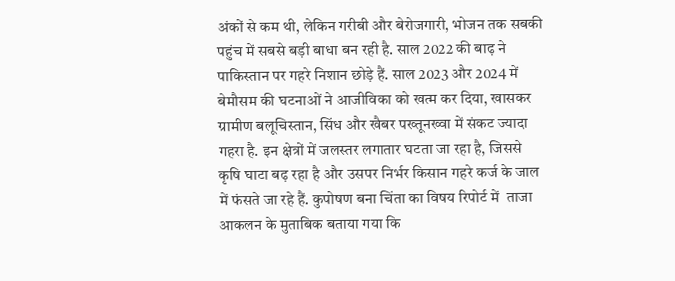अंकों से कम थी, लेकिन गरीबी और बेरोजगारी, भोजन तक सबकी पहुंच में सबसे बड़ी बाधा बन रही है. साल 2022 की बाढ़ ने पाकिस्तान पर गहरे निशान छोड़े हैं. साल 2023 और 2024 में बेमौसम की घटनाओं ने आजीविका को खत्म कर दिया, खासकर ग्रामीण बलूचिस्तान, सिंध और खैबर पख्तूनख्वा में संकट ज्यादा गहरा है. इन क्षेत्रों में जलस्तर लगातार घटता जा रहा है, जिससे कृषि घाटा बढ़ रहा है और उसपर निर्भर किसान गहरे कर्ज के जाल में फंसते जा रहे हैं. कुपोषण बना चिंता का विषय रिपोर्ट में  ताजा आकलन के मुताबिक बताया गया कि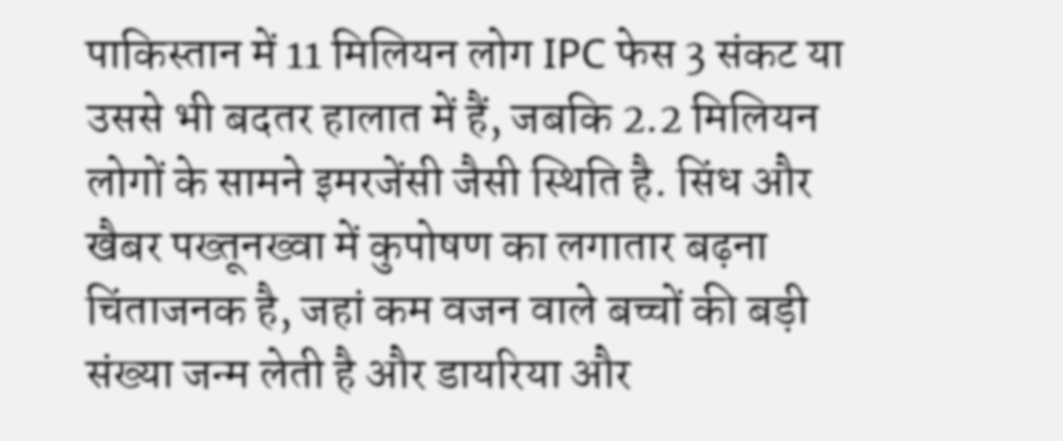पाकिस्तान में 11 मिलियन लोग IPC फेस 3 संकट या उससे भी बदतर हालात में हैं, जबकि 2.2 मिलियन लोगों के सामने इमरजेंसी जैसी स्थिति है. सिंध और खैबर पख्तूनख्वा में कुपोषण का लगातार बढ़ना चिंताजनक है, जहां कम वजन वाले बच्चों की बड़ी संख्या जन्म लेती है और डायरिया और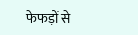फेफड़ों से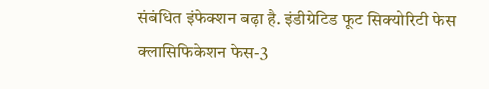संबंधित इंफेक्शन बढ़ा है. इंडीग्रेटिड फूट सिक्योरिटी फेस क्लासिफिकेशन फेस-3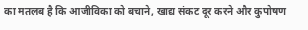का मतलब है कि आजीविका को बचाने, खाद्य संकट दूर करने और कुपोषण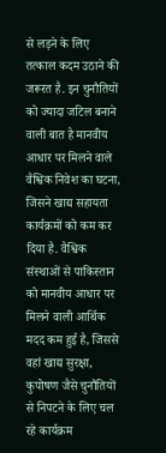से लड़ने के लिए तत्काल कदम उठाने की जरूरत है. इन चुनौतियों को ज्यादा जटिल बनाने वाली बात है मानवीय आधार पर मिलने वाले वैश्विक निवेश का घटना, जिसने खाद्य सहायता कार्यक्रमों को कम कर दिया है. वैश्विक संस्थाओं से पाकिस्तान को मानवीय आधार पर मिलने वाली आर्थिक मदद कम हुई है, जिससे वहां खाद्य सुरक्षा, कुपोषण जैसे चुनौतियों से निपटने के लिए चल रहे कार्यक्रम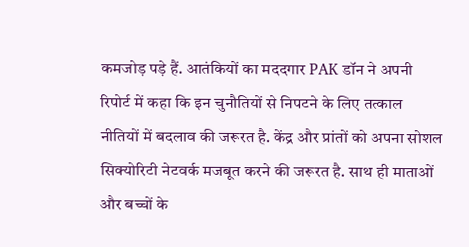कमजोड़ पड़े हैं. आतंकियों का मददगार PAK डॉन ने अपनी रिपोर्ट में कहा कि इन चुनौतियों से निपटने के लिए तत्काल नीतियों में बदलाव की जरूरत है. केंद्र और प्रांतों को अपना सोशल सिक्योरिटी नेटवर्क मजबूत करने की जरूरत है. साथ ही माताओं और बच्चों के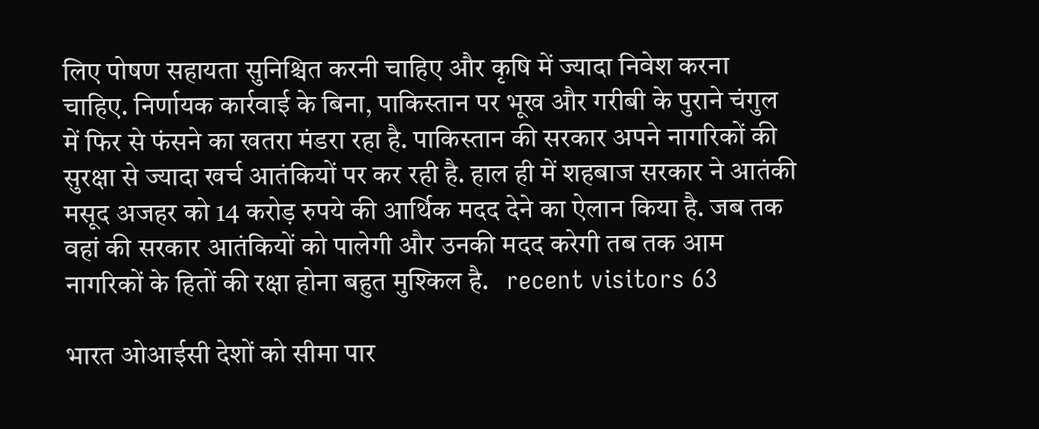लिए पोषण सहायता सुनिश्चित करनी चाहिए और कृषि में ज्यादा निवेश करना चाहिए. निर्णायक कार्रवाई के बिना, पाकिस्तान पर भूख और गरीबी के पुराने चंगुल में फिर से फंसने का खतरा मंडरा रहा है. पाकिस्तान की सरकार अपने नागरिकों की सुरक्षा से ज्यादा खर्च आतंकियों पर कर रही है. हाल ही में शहबाज सरकार ने आतंकी मसूद अजहर को 14 करोड़ रुपये की आर्थिक मदद देने का ऐलान किया है. जब तक वहां की सरकार आतंकियों को पालेगी और उनकी मदद करेगी तब तक आम नागरिकों के हितों की रक्षा होना बहुत मुश्किल है.   recent visitors 63

भारत ओआईसी देशों को सीमा पार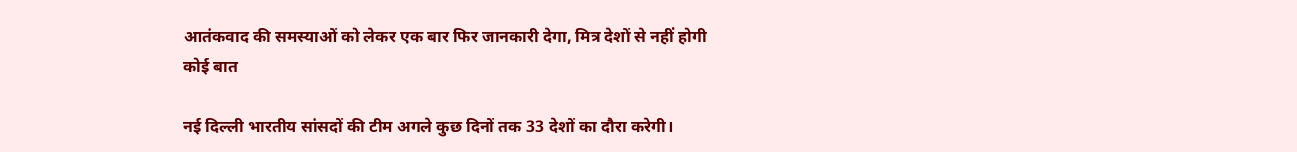आतंकवाद की समस्याओं को लेकर एक बार फिर जानकारी देगा, मित्र देशों से नहीं होगी कोई बात

नई दिल्ली भारतीय सांसदों की टीम अगले कुछ दिनों तक 33 देशों का दौरा करेगी।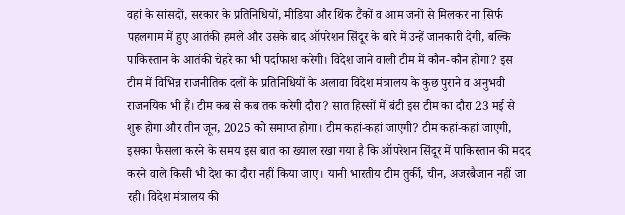वहां के सांसदों, सरकार के प्रतिनिधियों, मीडिया और थिंक टैंकों व आम जनों से मिलकर ना सिर्फ पहलगाम में हुए आतंकी हमले और उसके बाद ऑपरेशन सिंदूर के बारे में उन्हें जानकारी देगी, बल्कि पाकिस्तान के आतंकी चेहरे का भी पर्दाफाश करेगी। विदेश जाने वाली टीम में कौन-कौन होगा? इस टीम में विभिन्न राजनीतिक दलों के प्रतिनिधियों के अलावा विदेश मंत्रालय के कुछ पुराने व अनुभवी राजनयिक भी हैं। टीम कब से कब तक करेगी दौरा? सात हिस्सों में बंटी इस टीम का दौरा 23 मई से शुरू होगा और तीन जून, 2025 को समाप्त होगा। टीम कहां-कहां जाएगी? टीम कहां-कहां जाएगी, इसका फैसला करने के समय इस बात का ख्याल रखा गया है कि ऑपरेशन सिंदूर में पाकिस्तान की मदद करने वाले किसी भी देश का दौरा नहीं किया जाए। यानी भारतीय टीम तुर्की, चीन, अजरबैजान नहीं जा रही। विदेश मंत्रालय की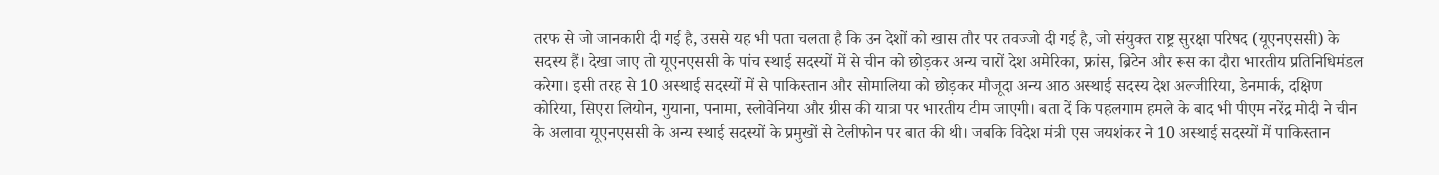तरफ से जो जानकारी दी गई है, उससे यह भी पता चलता है कि उन देशों को खास तौर पर तवज्जो दी गई है, जो संयुक्त राष्ट्र सुरक्षा परिषद (यूएनएससी) के सदस्य हैं। देखा जाए तो यूएनएससी के पांच स्थाई सदस्यों में से चीन को छोड़कर अन्य चारों देश अमेरिका, फ्रांस, ब्रिटेन और रूस का दौरा भारतीय प्रतिनिधिमंडल करेगा। इसी तरह से 10 अस्थाई सदस्यों में से पाकिस्तान और सोमालिया को छोड़कर मौजूदा अन्य आठ अस्थाई सदस्य देश अल्जीरिया, डेनमार्क, दक्षिण कोरिया, सिएरा लियोन, गुयाना, पनामा, स्लोवेनिया और ग्रीस की यात्रा पर भारतीय टीम जाएगी। बता दें कि पहलगाम हमले के बाद भी पीएम नरेंद्र मोदी ने चीन के अलावा यूएनएससी के अन्य स्थाई सदस्यों के प्रमुखों से टेलीफोन पर बात की थी। जबकि विदेश मंत्री एस जयशंकर ने 10 अस्थाई सदस्यों में पाकिस्तान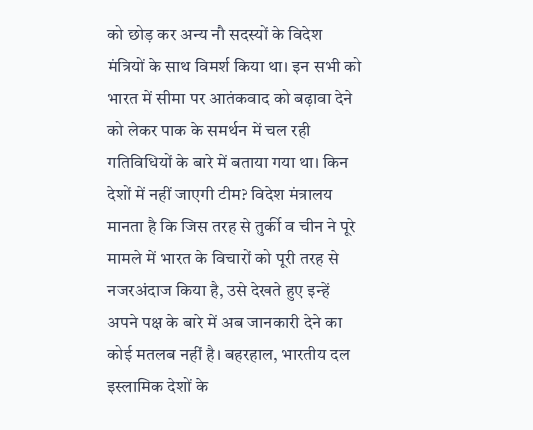को छोड़ कर अन्य नौ सदस्यों के विदेश मंत्रियों के साथ विमर्श किया था। इन सभी को भारत में सीमा पर आतंकवाद को बढ़ावा देने को लेकर पाक के समर्थन में चल रही गतिविधियों के बारे में बताया गया था। किन देशों में नहीं जाएगी टीम? विदेश मंत्रालय मानता है कि जिस तरह से तुर्की व चीन ने पूरे मामले में भारत के विचारों को पूरी तरह से नजरअंदाज किया है, उसे देखते हुए इन्हें अपने पक्ष के बारे में अब जानकारी देने का कोई मतलब नहीं है। बहरहाल, भारतीय दल इस्लामिक देशों के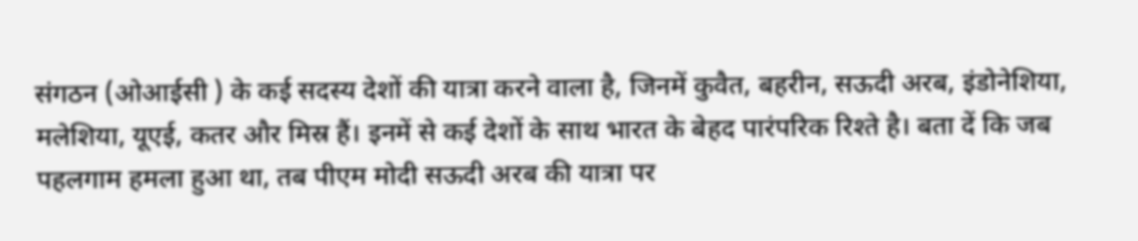संगठन (ओआईसी ) के कई सदस्य देशों की यात्रा करने वाला है, जिनमें कुवैत, बहरीन, सऊदी अरब, इंडोनेशिया, मलेशिया, यूएई, कतर और मिस्र हैं। इनमें से कई देशों के साथ भारत के बेहद पारंपरिक रिश्ते है। बता दें कि जब पहलगाम हमला हुआ था, तब पीएम मोदी सऊदी अरब की यात्रा पर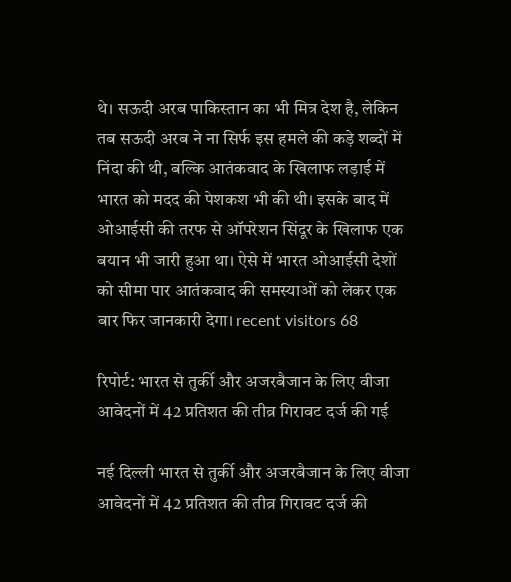थे। सऊदी अरब पाकिस्तान का भी मित्र देश है, लेकिन तब सऊदी अरब ने ना सिर्फ इस हमले की कड़े शब्दों में निंदा की थी, बल्कि आतंकवाद के खिलाफ लड़ाई में भारत को मदद की पेशकश भी की थी। इसके बाद में ओआईसी की तरफ से ऑपरेशन सिंदूर के खिलाफ एक बयान भी जारी हुआ था। ऐसे में भारत ओआईसी देशों को सीमा पार आतंकवाद की समस्याओं को लेकर एक बार फिर जानकारी देगा। recent visitors 68

रिपोर्ट: भारत से तुर्की और अजरबैजान के लिए वीजा आवेदनों में 42 प्रतिशत की तीव्र गिरावट दर्ज की गई

नई दिल्ली भारत से तुर्की और अजरबैजान के लिए वीजा आवेदनों में 42 प्रतिशत की तीव्र गिरावट दर्ज की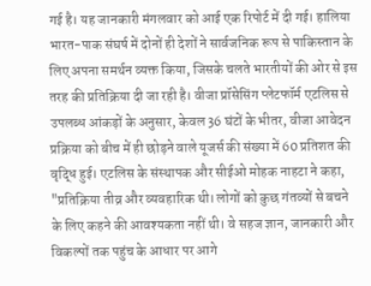गई है। यह जानकारी मंगलवार को आई एक रिपोर्ट में दी गई। हालिया भारत-पाक संघर्ष में दोनों ही देशों ने सार्वजनिक रूप से पाकिस्तान के लिए अपना समर्थन व्यक्त किया, जिसके चलते भारतीयों की ओर से इस तरह की प्रतिक्रिया दी जा रही है। वीजा प्रॉसेसिंग प्लेटफॉर्म एटलिस से उपलब्ध आंकड़ों के अनुसार, केवल 36 घंटों के भीतर, वीजा आवेदन प्रक्रिया को बीच में ही छोड़ने वाले यूजर्स की संख्या में 60 प्रतिशत की वृद्धि हुई। एटलिस के संस्थापक और सीईओ मोहक नाहटा ने कहा, "प्रतिक्रिया तीव्र और व्यवहारिक थी। लोगों को कुछ गंतव्यों से बचने के लिए कहने की आवश्यकता नहीं थी। वे सहज ज्ञान, जानकारी और विकल्पों तक पहुंच के आधार पर आगे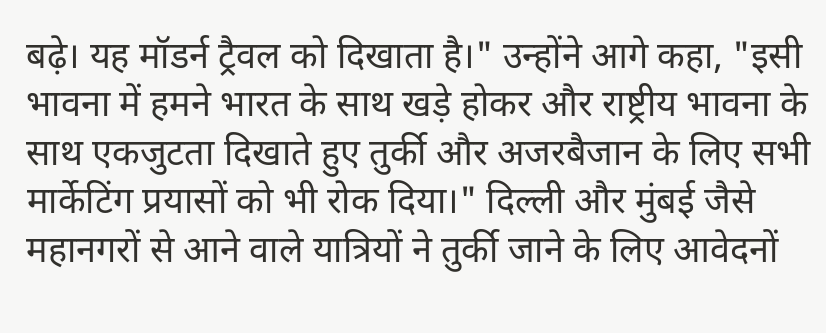बढ़े। यह मॉडर्न ट्रैवल को दिखाता है।" उन्होंने आगे कहा, "इसी भावना में हमने भारत के साथ खड़े होकर और राष्ट्रीय भावना के साथ एकजुटता दिखाते हुए तुर्की और अजरबैजान के लिए सभी मार्केटिंग प्रयासों को भी रोक दिया।" दिल्ली और मुंबई जैसे महानगरों से आने वाले यात्रियों ने तुर्की जाने के लिए आवेदनों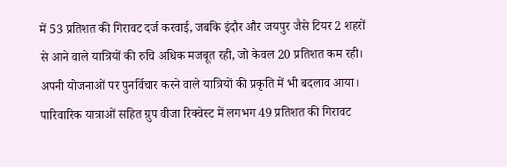में 53 प्रतिशत की गिरावट दर्ज करवाई, जबकि इंदौर और जयपुर जैसे टियर 2 शहरों से आने वाले यात्रियों की रुचि अधिक मजबूत रही, जो केवल 20 प्रतिशत कम रही। अपनी योजनाओं पर पुनर्विचार करने वाले यात्रियों की प्रकृति में भी बदलाव आया। पारिवारिक यात्राओं सहित ग्रुप वीजा रिक्वेस्ट में लगभग 49 प्रतिशत की गिरावट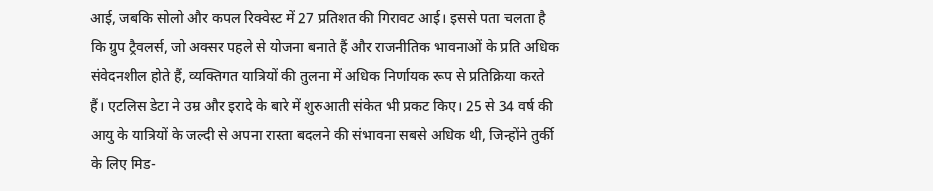आई, जबकि सोलो और कपल रिक्वेस्ट में 27 प्रतिशत की गिरावट आई। इससे पता चलता है कि ग्रुप ट्रैवलर्स, जो अक्सर पहले से योजना बनाते हैं और राजनीतिक भावनाओं के प्रति अधिक संवेदनशील होते हैं, व्यक्तिगत यात्रियों की तुलना में अधिक निर्णायक रूप से प्रतिक्रिया करते हैं। एटलिस डेटा ने उम्र और इरादे के बारे में शुरुआती संकेत भी प्रकट किए। 25 से 34 वर्ष की आयु के यात्रियों के जल्दी से अपना रास्ता बदलने की संभावना सबसे अधिक थी, जिन्होंने तुर्की के लिए मिड-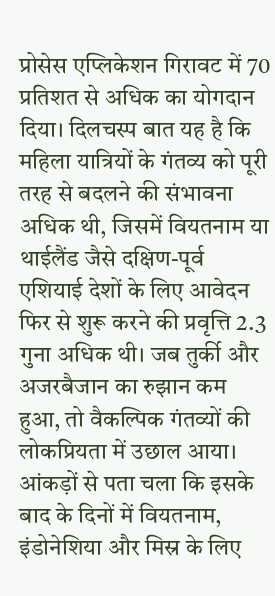प्रोसेस एप्लिकेशन गिरावट में 70 प्रतिशत से अधिक का योगदान दिया। दिलचस्प बात यह है कि महिला यात्रियों के गंतव्य को पूरी तरह से बदलने की संभावना अधिक थी, जिसमें वियतनाम या थाईलैंड जैसे दक्षिण-पूर्व एशियाई देशों के लिए आवेदन फिर से शुरू करने की प्रवृत्ति 2.3 गुना अधिक थी। जब तुर्की और अजरबैजान का रुझान कम हुआ, तो वैकल्पिक गंतव्यों की लोकप्रियता में उछाल आया। आंकड़ों से पता चला कि इसके बाद के दिनों में वियतनाम, इंडोनेशिया और मिस्र के लिए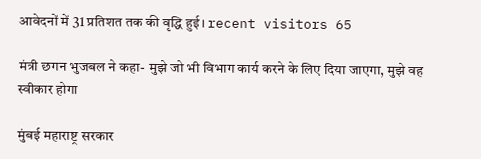आवेदनों में 31 प्रतिशत तक की वृद्धि हुई। recent visitors 65

मंत्री छगन भुजबल ने कहा- मुझे जो भी विभाग कार्य करने के लिए दिया जाएगा, मुझे वह स्वीकार होगा

मुंबई महाराष्ट्र सरकार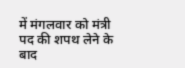में मंगलवार को मंत्री पद की शपथ लेने के बाद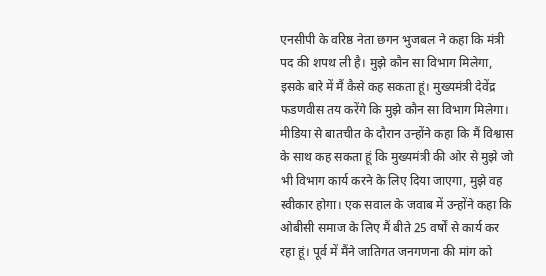एनसीपी के वरिष्ठ नेता छगन भुजबल ने कहा कि मंत्री पद की शपथ ली है। मुझे कौन सा विभाग मिलेगा, इसके बारे में मैं कैसे कह सकता हूं। मुख्यमंत्री देवेंद्र फडणवीस तय करेंगे कि मुझे कौन सा विभाग मिलेगा। मीडिया से बातचीत के दौरान उन्होंने कहा कि मैं विश्वास के साथ कह सकता हूं कि मुख्यमंत्री की ओर से मुझे जो भी विभाग कार्य करने के लिए दिया जाएगा, मुझे वह स्वीकार होगा। एक सवाल के जवाब में उन्होंने कहा कि ओबीसी समाज के लिए मैं बीते 25 वर्षों से कार्य कर रहा हूं। पूर्व में मैंने जातिगत जनगणना की मांग को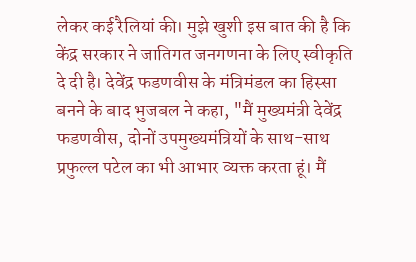लेकर कई रैलियां की। मुझे खुशी इस बात की है कि केंद्र सरकार ने जातिगत जनगणना के लिए स्वीकृति दे दी है। देवेंद्र फडणवीस के मंत्रिमंडल का हिस्सा बनने के बाद भुजबल ने कहा, "मैं मुख्यमंत्री देवेंद्र फडणवीस, दोनों उपमुख्यमंत्रियों के साथ-साथ प्रफुल्ल पटेल का भी आभार व्यक्त करता हूं। मैं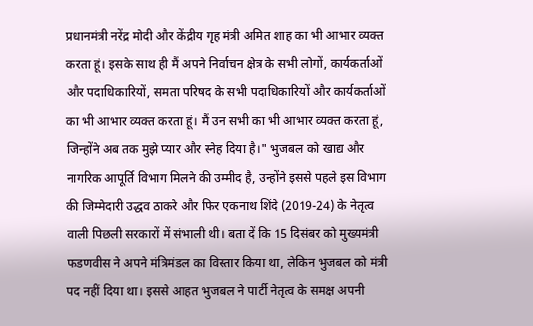प्रधानमंत्री नरेंद्र मोदी और केंद्रीय गृह मंत्री अमित शाह का भी आभार व्यक्त करता हूं। इसके साथ ही मैं अपने निर्वाचन क्षेत्र के सभी लोगों, कार्यकर्ताओं और पदाधिकारियों, समता परिषद के सभी पदाधिकारियों और कार्यकर्ताओं का भी आभार व्यक्त करता हूं। मैं उन सभी का भी आभार व्यक्त करता हूं, जिन्होंने अब तक मुझे प्यार और स्नेह दिया है।" भुजबल को खाद्य और नागरिक आपूर्ति विभाग मिलने की उम्मीद है, उन्होंने इससे पहले इस विभाग की जिम्मेदारी उद्धव ठाकरे और फिर एकनाथ शिंदे (2019-24) के नेतृत्व वाली पिछली सरकारों में संभाली थी। बता दें कि 15 दिसंबर को मुख्यमंत्री फडणवीस ने अपने मंत्रिमंडल का विस्तार किया था, लेकिन भुजबल को मंत्री पद नहीं दिया था। इससे आहत भुजबल ने पार्टी नेतृत्व के समक्ष अपनी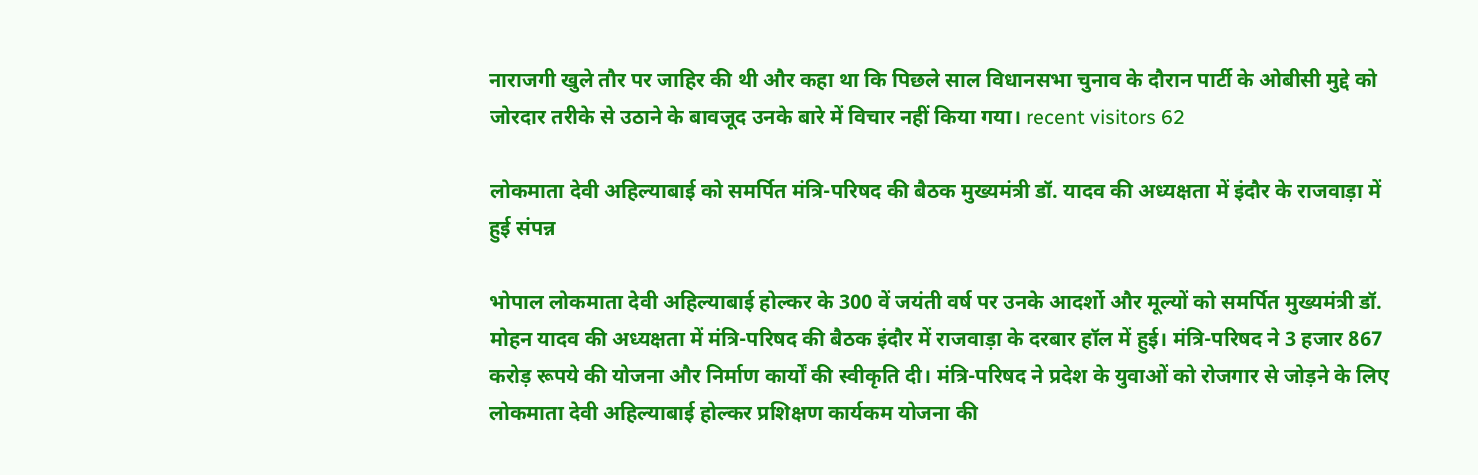नाराजगी खुले तौर पर जाहिर की थी और कहा था कि पिछले साल विधानसभा चुनाव के दौरान पार्टी के ओबीसी मुद्दे को जोरदार तरीके से उठाने के बावजूद उनके बारे में विचार नहीं किया गया। recent visitors 62

लोकमाता देवी अहिल्याबाई को समर्पित मंत्रि-परिषद की बैठक मुख्यमंत्री डॉ. यादव की अध्यक्षता में इंदौर के राजवाड़ा में हुई संपन्न

भोपाल लोकमाता देवी अहिल्याबाई होल्कर के 300 वें जयंती वर्ष पर उनके आदर्शो और मूल्यों को समर्पित मुख्यमंत्री डॉ. मोहन यादव की अध्यक्षता में मंत्रि-परिषद की बैठक इंदौर में राजवाड़ा के दरबार हॉल में हुई। मंत्रि-परिषद ने 3 हजार 867 करोड़ रूपये की योजना और निर्माण कार्यों की स्वीकृति दी। मंत्रि-परिषद ने प्रदेश के युवाओं को रोजगार से जोड़ने के लिए लोकमाता देवी अहिल्याबाई होल्कर प्रशिक्षण कार्यकम योजना की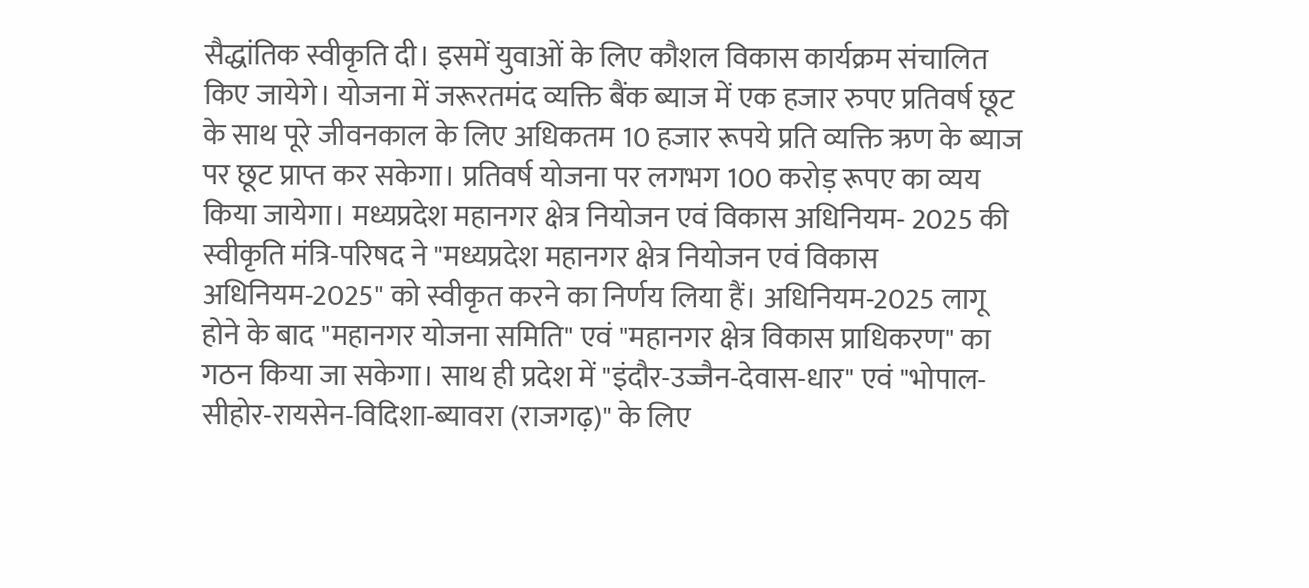सैद्धांतिक स्वीकृति दी। इसमें युवाओं के लिए कौशल विकास कार्यक्रम संचालित किए जायेगे। योजना में जरूरतमंद व्यक्ति बैंक ब्याज में एक हजार रुपए प्रतिवर्ष छूट के साथ पूरे जीवनकाल के लिए अधिकतम 10 हजार रूपये प्रति व्यक्ति ऋण के ब्याज पर छूट प्राप्त कर सकेगा। प्रतिवर्ष योजना पर लगभग 100 करोड़ रूपए का व्यय किया जायेगा। मध्यप्रदेश महानगर क्षेत्र नियोजन एवं विकास अधिनियम- 2025 की स्वीकृति मंत्रि-परिषद ने "मध्यप्रदेश महानगर क्षेत्र नियोजन एवं विकास अधिनियम-2025" को स्वीकृत करने का निर्णय लिया हैं। अधिनियम-2025 लागू होने के बाद "महानगर योजना समिति" एवं "महानगर क्षेत्र विकास प्राधिकरण" का गठन किया जा सकेगा। साथ ही प्रदेश में "इंदौर-उज्जैन-देवास-धार" एवं "भोपाल-सीहोर-रायसेन-विदिशा-ब्यावरा (राजगढ़)" के लिए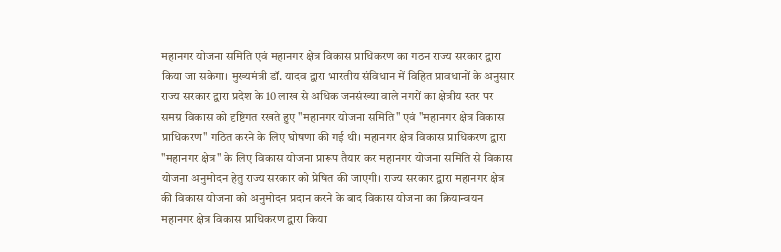महानगर योजना समिति एवं महानगर क्षेत्र विकास प्राधिकरण का गठन राज्य सरकार द्वारा किया जा सकेगा। मुख्यमंत्री डॉ. यादव द्वारा भारतीय संविधान में विहित प्रावधानों के अनुसार राज्य सरकार द्वारा प्रदेश के 10 लाख से अधिक जनसंख्या वाले नगरों का क्षेत्रीय स्तर पर समग्र विकास को दृष्टिगत रखते हुए "महानगर योजना समिति" एवं "महानगर क्षेत्र विकास प्राधिकरण" गठित करने के लिए घोषणा की गई थी। महानगर क्षेत्र विकास प्राधिकरण द्वारा "महानगर क्षेत्र" के लिए विकास योजना प्रारूप तैयार कर महानगर योजना समिति से विकास योजना अनुमोदन हेतु राज्य सरकार को प्रेषित की जाएगी। राज्य सरकार द्वारा महानगर क्षेत्र की विकास योजना को अनुमोदन प्रदान करने के बाद विकास योजना का क्रियान्वयन महानगर क्षेत्र विकास प्राधिकरण द्वारा किया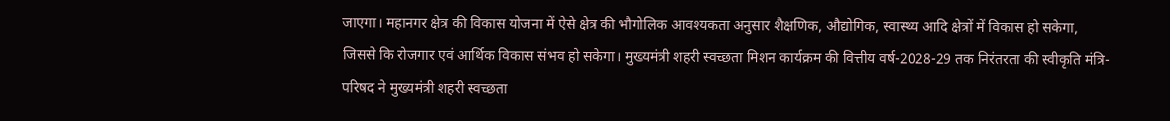जाएगा। महानगर क्षेत्र की विकास योजना में ऐसे क्षेत्र की भौगोलिक आवश्यकता अनुसार शैक्षणिक, औ‌द्योगिक, स्वास्थ्य आदि क्षेत्रों में विकास हो सकेगा, जिससे कि रोजगार एवं आर्थिक विकास संभव हो सकेगा। मुख्यमंत्री शहरी स्वच्छता मिशन कार्यक्रम की वित्तीय वर्ष-2028-29 तक निरंतरता की स्वीकृति मंत्रि-परिषद ने मुख्यमंत्री शहरी स्वच्छता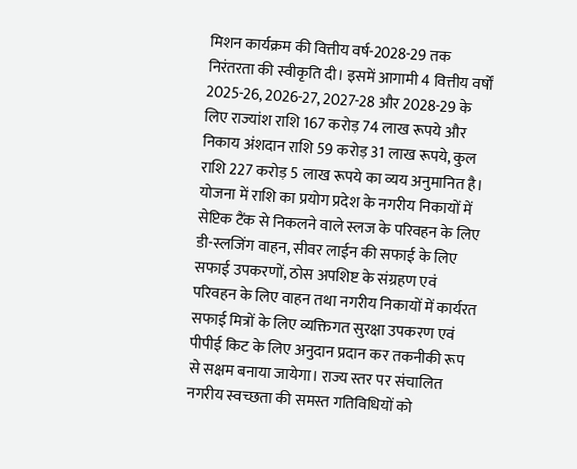मिशन कार्यक्रम की वित्तीय वर्ष-2028-29 तक निरंतरता की स्वीकृति दी। इसमें आगामी 4 वित्तीय वर्षों 2025-26, 2026-27, 2027-28 और 2028-29 के लिए राज्यांश राशि 167 करोड़ 74 लाख रूपये और निकाय अंशदान राशि 59 करोड़ 31 लाख रूपये, कुल राशि 227 करोड़ 5 लाख रूपये का व्यय अनुमानित है। योजना में राशि का प्रयोग प्रदेश के नगरीय निकायों में सेप्टिक टैंक से निकलने वाले स्लज के परिवहन के लिए डी-स्लजिंग वाहन, सीवर लाईन की सफाई के लिए सफाई उपकरणों, ठोस अपशिष्ट के संग्रहण एवं परिवहन के लिए वाहन तथा नगरीय निकायों में कार्यरत सफाई मित्रों के लिए व्यक्तिगत सुरक्षा उपकरण एवं पीपीई किट के लिए अनुदान प्रदान कर तकनीकी रूप से सक्षम बनाया जायेगा। राज्य स्तर पर संचालित नगरीय स्वच्छता की समस्त गतिविधियों को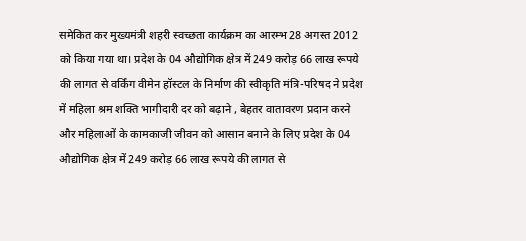समेकित कर मुख्यमंत्री शहरी स्वच्छता कार्यक्रम का आरम्भ 28 अगस्त 2012 को किया गया था। प्रदेश के 04 औद्योगिक क्षेत्र में 249 करोड़ 66 लाख रूपये की लागत से वर्किंग वीमेन हॉस्टल के निर्माण की स्वीकृति मंत्रि-परिषद ने प्रदेश में महिला श्रम शक्ति भागीदारी दर को बढ़ाने , बेहतर वातावरण प्रदान करने और महिलाओं के कामकाजी जीवन को आसान बनाने के लिए प्रदेश के 04 औद्योगिक क्षेत्र में 249 करोड़ 66 लाख रूपये की लागत से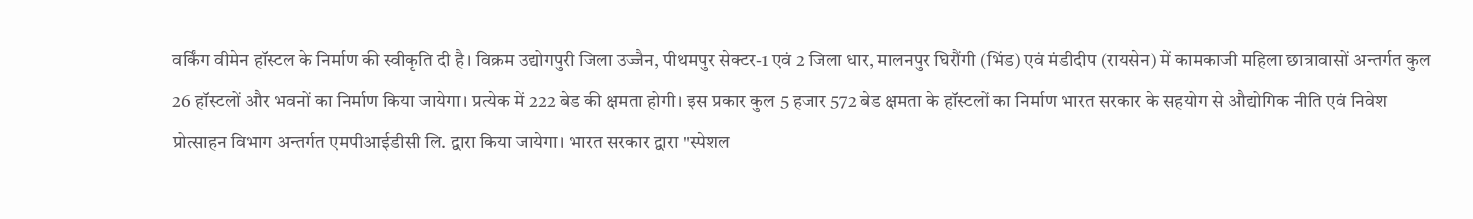वर्किंग वीमेन हॉस्टल के निर्माण की स्वीकृति दी है। विक्रम उद्योगपुरी जिला उज्जैन, पीथमपुर सेक्टर-1 एवं 2 जिला धार, मालनपुर घिरौंगी (भिंड) एवं मंडीदीप (रायसेन) में कामकाजी महिला छात्रावासों अन्तर्गत कुल 26 हॉस्टलों और भवनों का निर्माण किया जायेगा। प्रत्येक में 222 बेड की क्षमता होगी। इस प्रकार कुल 5 हजार 572 बेड क्षमता के हॉस्टलों का निर्माण भारत सरकार के सहयोग से औद्योगिक नीति एवं निवेश प्रोत्साहन विभाग अन्तर्गत एमपीआईडीसी लि. द्वारा किया जायेगा। भारत सरकार द्वारा "स्पेशल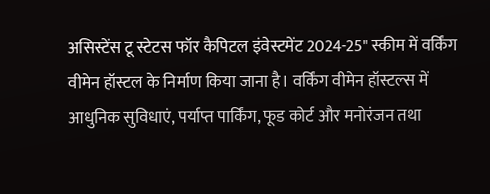असिस्टेंस टू स्टेटस फॉर कैपिटल इंवेस्टमेंट 2024-25" स्कीम में वर्किंग वीमेन हॉस्टल के निर्माण किया जाना है। वर्किंग वीमेन हॉस्टल्स में आधुनिक सुविधाएं, पर्याप्त पार्किंग, फूड कोर्ट और मनोरंजन तथा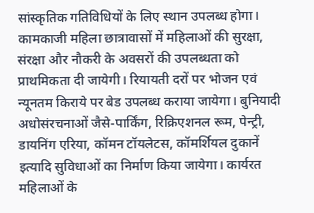सांस्कृतिक गतिविधियों के लिए स्थान उपलब्ध होगा। कामकाजी महिला छात्रावासों में महिलाओं की सुरक्षा, संरक्षा और नौकरी के अवसरों की उपलब्धता को प्राथमिकता दी जायेगी। रियायती दरों पर भोजन एवं न्यूनतम किराये पर बेड उपलब्ध कराया जायेगा। बुनियादी अधोसंरचनाओं जैसे-पार्किंग, रिक्रिएशनल रूम, पेन्ट्री, डायनिंग एरिया, कॉमन टॉयलेटस, कॉमर्शियल दुकानें इत्यादि सुविधाओं का निर्माण किया जायेगा। कार्यरत महिलाओं के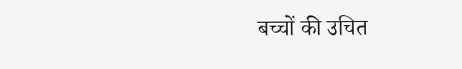बच्चों की उचित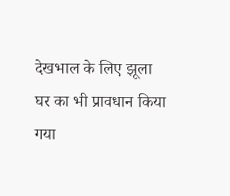देखभाल के लिए झूला घर का भी प्रावधान किया गया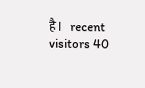है।   recent visitors 40